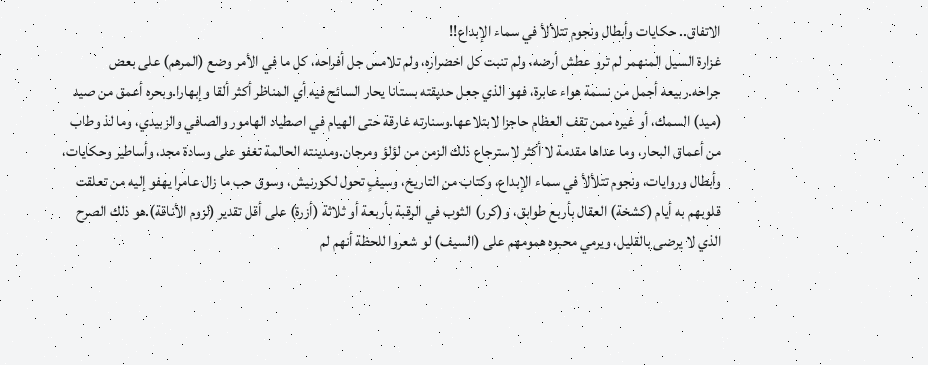الاتفاق.. حكايات وأبطال ونجوم تتلألأ في سماء الإبداع!!
غزارة السيل المنهمر لم ترو عطش أرضه، ولم تنبت كل اخضراره، ولم تلامس جل أفراحه، كل ما في الأمر وضع (المرهم) على بعض جراحه.ربيعه أجمل من نسمة هواء عابرة، فهو الذي جعل حديقته بستانا يحار السائح فيه أي المناظر أكثر ألقا وإبهارا.وبحره أعمق من صيد (ميد) السمك، أو غيره ممن تقف العظام حاجزا لابتلاعها.وسنارته غارقة حتى الهيام في اصطياد الهامور والصافي والزبيدي، وما لذ وطاب من أعماق البحار، وما عداها مقدمة لا أكثر لاسترجاع ذلك الزمن من لؤلؤ ومرجان.ومدينته الحالمة تغفو على وسادة مجد، وأساطير وحكايات، وأبطال وروايات، ونجوم تتلألأ في سماء الإبداع، وكتاب من التاريخ، وسيفٍ تحول لكورنيش، وسوق حب ما زال عامرا يهفو إليه من تعلقت قلوبهم به أيام (كشخة) العقال بأربع طوابق، و(كرر) الثوب في الرقبة بأربعة أو ثلاثة (أزرة) على أقل تقدير (لزوم الأناقة).هو ذلك الصرح الذي لا يرضى بالقليل، ويرمي محبوه همومهم على (السيف) لو شعروا للحظة أنهم لم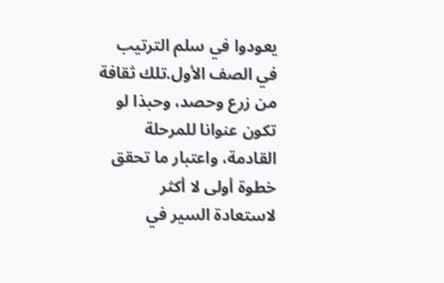يعودوا في سلم الترتيب في الصف الأول.تلك ثقافة من زرع وحصد، وحبذا لو تكون عنوانا للمرحلة القادمة، واعتبار ما تحقق خطوة أولى لا أكثر لاستعادة السير في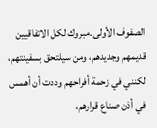الصفوف الأولى.مبروك لكل الاتفاقيين قديمهم وجديدهم، ومن سيلتحق بسفينتهم، لكنني في زحمة أفراحهم وددت أن أهمس في أذن صناع قرارهم،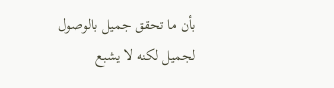بأن ما تحقق جميل بالوصول لجميل لكنه لا يشبع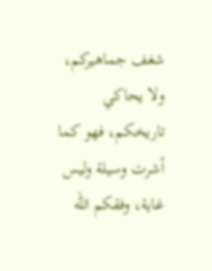شغف جماهيركم، ولا يحاكي تاريخكم، فهو كما أشرت وسيلة وليس غاية، وفقكم الله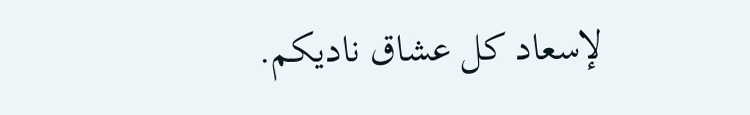لإسعاد كل عشاق ناديكم.